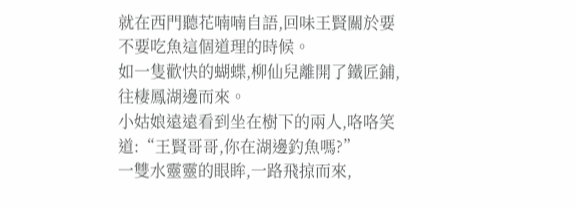就在西門聽花喃喃自語,回味王賢關於要不要吃魚這個道理的時候。
如一隻歡快的蝴蝶,柳仙兒離開了鐵匠鋪,往棲鳳湖邊而來。
小姑娘遠遠看到坐在樹下的兩人,咯咯笑道:“王賢哥哥,你在湖邊釣魚嗎?”
一雙水靈靈的眼眸,一路飛掠而來,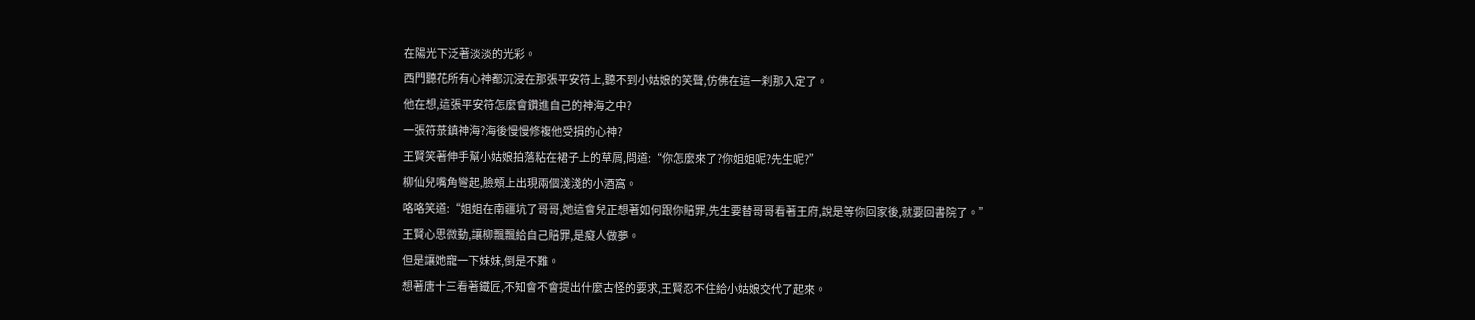在陽光下泛著淡淡的光彩。
西門聽花所有心神都沉浸在那張平安符上,聽不到小姑娘的笑聲,仿佛在這一刹那入定了。
他在想,這張平安符怎麼會鑽進自己的神海之中?
一張符菉鎮神海?海後慢慢修複他受損的心神?
王賢笑著伸手幫小姑娘拍落粘在裙子上的草屑,問道:“你怎麼來了?你姐姐呢?先生呢?”
柳仙兒嘴角彎起,臉頰上出現兩個淺淺的小酒窩。
咯咯笑道:“姐姐在南疆坑了哥哥,她這會兒正想著如何跟你賠罪,先生要替哥哥看著王府,說是等你回家後,就要回書院了。”
王賢心思微動,讓柳飄飄給自己賠罪,是癡人做夢。
但是讓她寵一下妹妹,倒是不難。
想著唐十三看著鐵匠,不知會不會提出什麼古怪的要求,王賢忍不住給小姑娘交代了起來。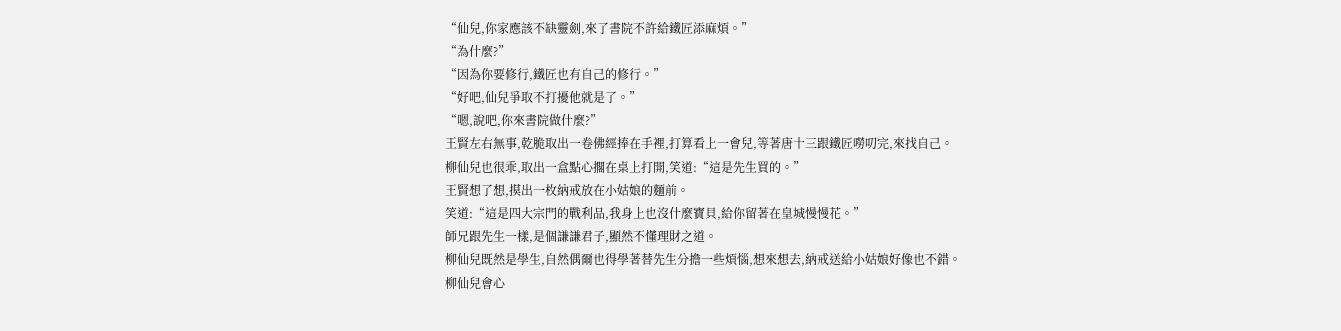“仙兒,你家應該不缺靈劍,來了書院不許給鐵匠添麻煩。”
“為什麼?”
“因為你要修行,鐵匠也有自己的修行。”
“好吧,仙兒爭取不打擾他就是了。”
“嗯,說吧,你來書院做什麼?”
王賢左右無事,乾脆取出一卷佛經捧在手裡,打算看上一會兒,等著唐十三跟鐵匠嘮叨完,來找自己。
柳仙兒也很乖,取出一盒點心擱在桌上打開,笑道:“這是先生買的。”
王賢想了想,摸出一枚納戒放在小姑娘的麵前。
笑道:“這是四大宗門的戰利品,我身上也沒什麼寶貝,給你留著在皇城慢慢花。”
師兄跟先生一樣,是個謙謙君子,顯然不懂理財之道。
柳仙兒既然是學生,自然偶爾也得學著替先生分擔一些煩惱,想來想去,納戒送給小姑娘好像也不錯。
柳仙兒會心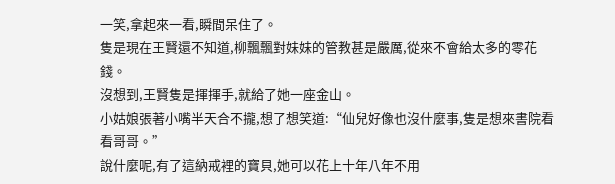一笑,拿起來一看,瞬間呆住了。
隻是現在王賢還不知道,柳飄飄對妹妹的管教甚是嚴厲,從來不會給太多的零花錢。
沒想到,王賢隻是揮揮手,就給了她一座金山。
小姑娘張著小嘴半天合不攏,想了想笑道:“仙兒好像也沒什麼事,隻是想來書院看看哥哥。”
說什麼呢,有了這納戒裡的寶貝,她可以花上十年八年不用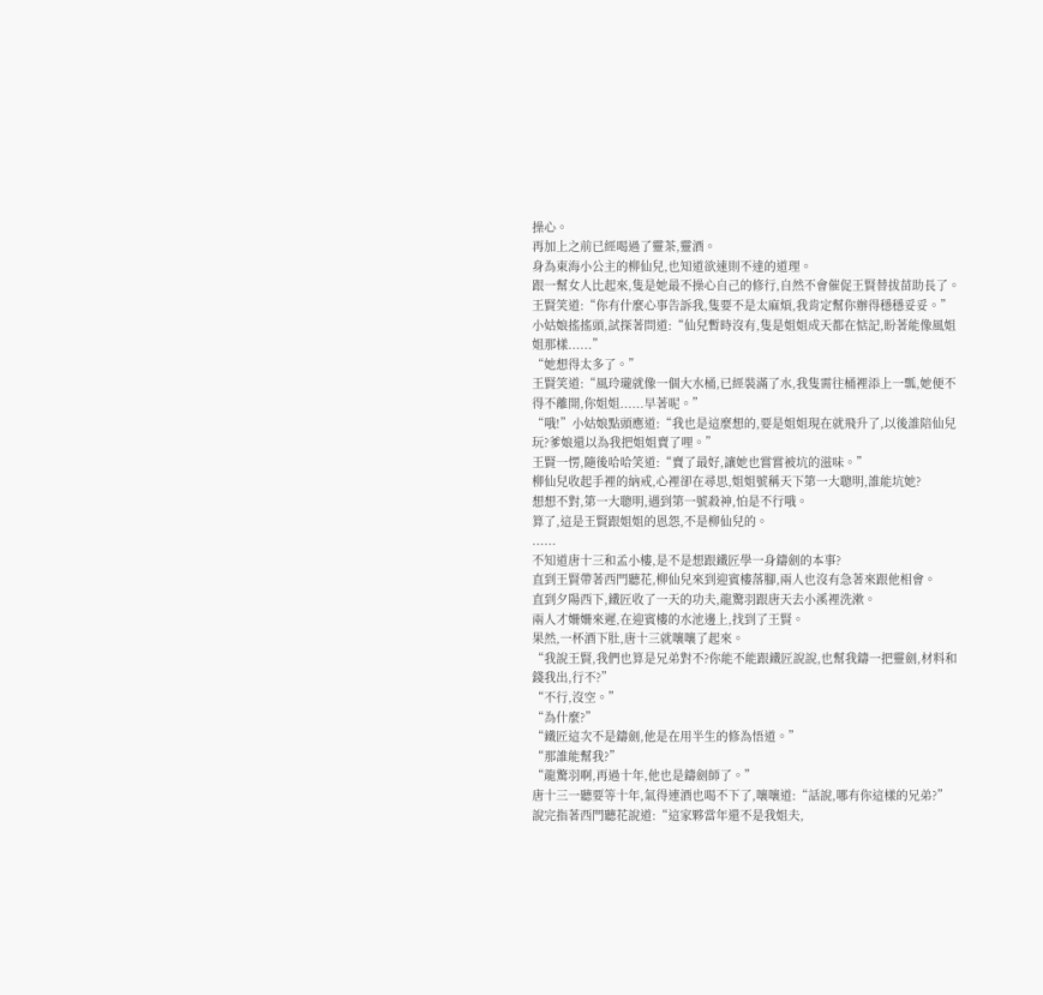操心。
再加上之前已經喝過了靈茶,靈酒。
身為東海小公主的柳仙兒,也知道欲速則不達的道理。
跟一幫女人比起來,隻是她最不操心自己的修行,自然不會催促王賢替拔苗助長了。
王賢笑道:“你有什麼心事告訴我,隻要不是太麻煩,我肯定幫你辦得穩穩妥妥。”
小姑娘搖搖頭,試探著問道:“仙兒暫時沒有,隻是姐姐成天都在惦記,盼著能像風姐姐那樣......”
“她想得太多了。”
王賢笑道:“風玲瓏就像一個大水桶,已經裝滿了水,我隻需往桶裡添上一瓢,她便不得不離開,你姐姐......早著呢。”
“哦!”小姑娘點頭應道:“我也是這麼想的,要是姐姐現在就飛升了,以後誰陪仙兒玩?爹娘還以為我把姐姐賣了哩。”
王賢一愣,隨後哈哈笑道:“賣了最好,讓她也嘗嘗被坑的滋味。”
柳仙兒收起手裡的納戒,心裡卻在尋思,姐姐號稱天下第一大聰明,誰能坑她?
想想不對,第一大聰明,遇到第一號殺神,怕是不行哦。
算了,這是王賢跟姐姐的恩怨,不是柳仙兒的。
......
不知道唐十三和孟小樓,是不是想跟鐵匠學一身鑄劍的本事?
直到王賢帶著西門聽花,柳仙兒來到迎賓樓落腳,兩人也沒有急著來跟他相會。
直到夕陽西下,鐵匠收了一天的功夫,龍驚羽跟唐天去小溪裡洗漱。
兩人才姍姍來遲,在迎賓樓的水池邊上,找到了王賢。
果然,一杯酒下肚,唐十三就嚷嚷了起來。
“我說王賢,我們也算是兄弟對不?你能不能跟鐵匠說說,也幫我鑄一把靈劍,材料和錢我出,行不?”
“不行,沒空。”
“為什麼?”
“鐵匠這次不是鑄劍,他是在用半生的修為悟道。”
“那誰能幫我?”
“龍驚羽啊,再過十年,他也是鑄劍師了。”
唐十三一聽要等十年,氣得連酒也喝不下了,嚷嚷道:“話說,哪有你這樣的兄弟?”
說完指著西門聽花說道:“這家夥當年還不是我姐夫,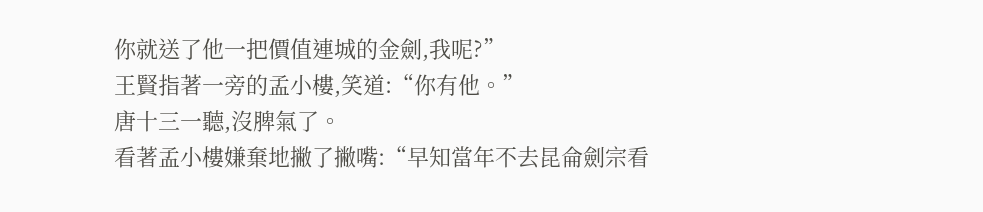你就送了他一把價值連城的金劍,我呢?”
王賢指著一旁的孟小樓,笑道:“你有他。”
唐十三一聽,沒脾氣了。
看著孟小樓嫌棄地撇了撇嘴:“早知當年不去昆侖劍宗看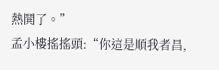熱鬨了。”
孟小樓搖搖頭:“你這是順我者昌,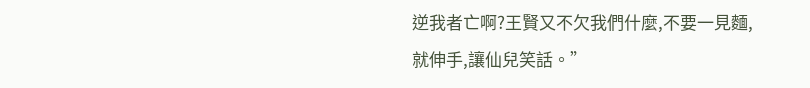逆我者亡啊?王賢又不欠我們什麼,不要一見麵,就伸手,讓仙兒笑話。”